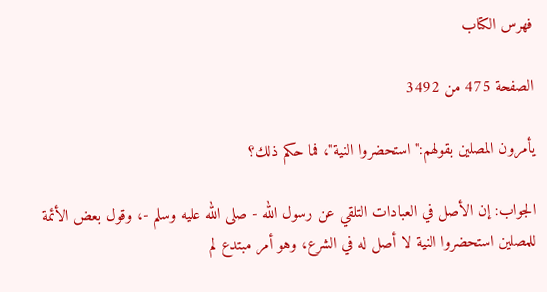فهرس الكتاب

الصفحة 475 من 3492

يأمرون المصلين بقولهم:"استحضروا النية"، فما حكم ذلك؟

الجواب: إن الأصل في العبادات التلقي عن رسول الله - صلى الله عليه وسلم -، وقول بعض الأئمة للمصلين استحضروا النية لا أصل له في الشرع، وهو أمر مبتدع لم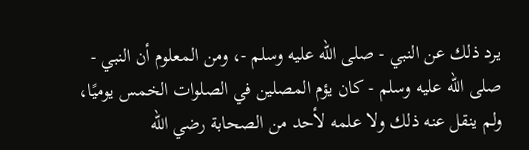يرد ذلك عن النبي - صلى الله عليه وسلم -، ومن المعلوم أن النبي - صلى الله عليه وسلم - كان يؤم المصلين في الصلوات الخمس يوميًا، ولم ينقل عنه ذلك ولا علمه لأحد من الصحابة رضي الله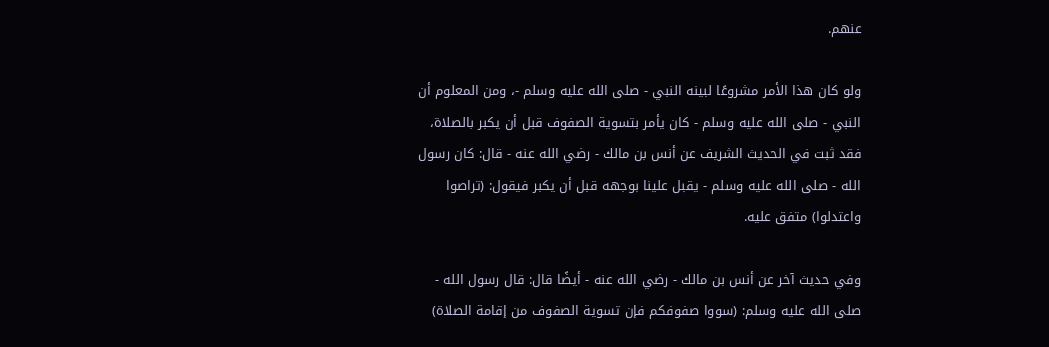عنهم.

ولو كان هذا الأمر مشروعًا لبينه النبي - صلى الله عليه وسلم -، ومن المعلوم أن النبي - صلى الله عليه وسلم - كان يأمر بتسوية الصفوف قبل أن يكبر بالصلاة، فقد ثبت في الحديث الشريف عن أنس بن مالك - رضي الله عنه - قال: كان رسول الله - صلى الله عليه وسلم - يقبل علينا بوجهه قبل أن يكبر فيقول: (تراصوا واعتدلوا) متفق عليه.

وفي حديث آخر عن أنس بن مالك - رضي الله عنه - أيضًا قال: قال رسول الله - صلى الله عليه وسلم: (سووا صفوفكم فإن تسوية الصفوف من إقامة الصلاة)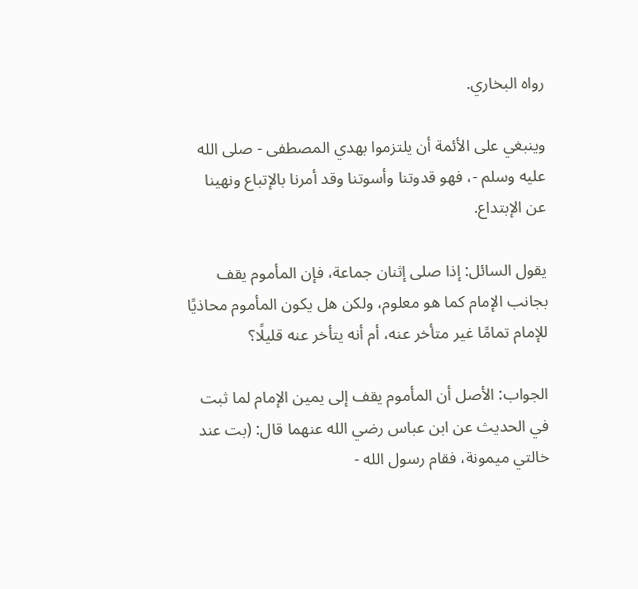رواه البخاري.

وينبغي على الأئمة أن يلتزموا بهدي المصطفى - صلى الله عليه وسلم -، فهو قدوتنا وأسوتنا وقد أمرنا بالإتباع ونهينا عن الإبتداع.

يقول السائل: إذا صلى إثنان جماعة، فإن المأموم يقف بجانب الإمام كما هو معلوم، ولكن هل يكون المأموم محاذيًا للإمام تمامًا غير متأخر عنه، أم أنه يتأخر عنه قليلًا؟

الجواب: الأصل أن المأموم يقف إلى يمين الإمام لما ثبت في الحديث عن ابن عباس رضي الله عنهما قال: (بت عند خالتي ميمونة، فقام رسول الله -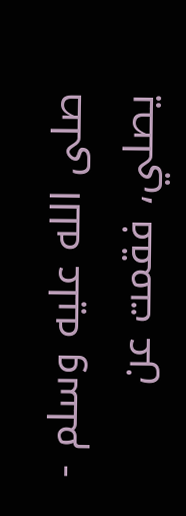صلى الله عليه وسلم - يصلي، فقمت عن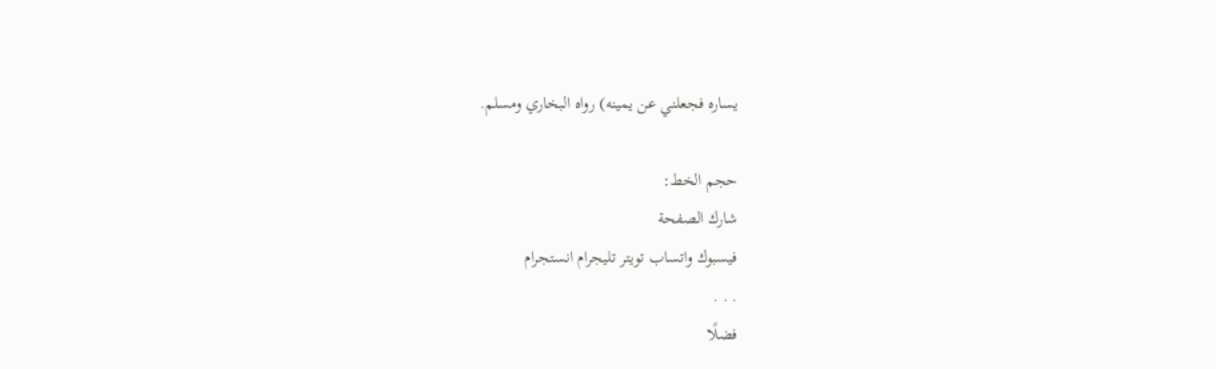يساره فجعلني عن يمينه) رواه البخاري ومسلم.

حجم الخط:
شارك الصفحة
فيسبوك واتساب تويتر تليجرام انستجرام
. . .
فضلًا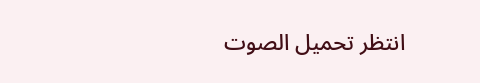انتظر تحميل الصوت